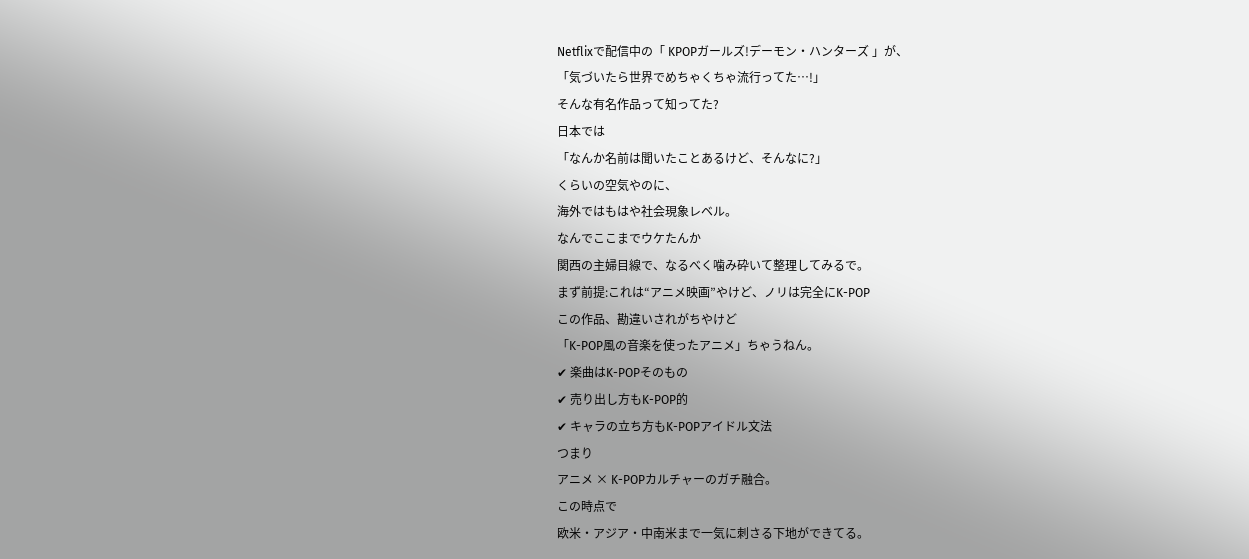Netflixで配信中の「 KPOPガールズ!デーモン・ハンターズ 」が、
「気づいたら世界でめちゃくちゃ流行ってた…!」
そんな有名作品って知ってた?
日本では
「なんか名前は聞いたことあるけど、そんなに?」
くらいの空気やのに、
海外ではもはや社会現象レベル。
なんでここまでウケたんか
関西の主婦目線で、なるべく噛み砕いて整理してみるで。
まず前提:これは“アニメ映画”やけど、ノリは完全にK-POP
この作品、勘違いされがちやけど
「K-POP風の音楽を使ったアニメ」ちゃうねん。
✔ 楽曲はK-POPそのもの
✔ 売り出し方もK-POP的
✔ キャラの立ち方もK-POPアイドル文法
つまり
アニメ × K-POPカルチャーのガチ融合。
この時点で
欧米・アジア・中南米まで一気に刺さる下地ができてる。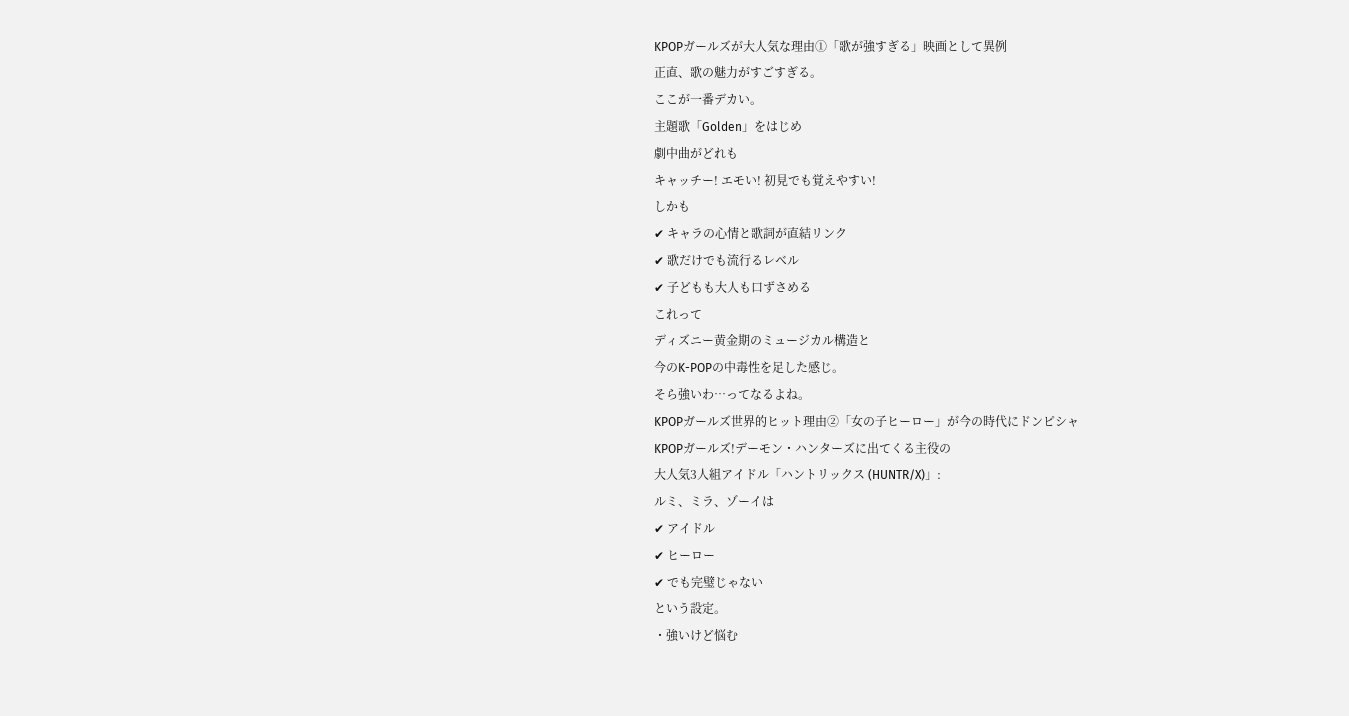KPOPガールズが大人気な理由①「歌が強すぎる」映画として異例
正直、歌の魅力がすごすぎる。
ここが一番デカい。
主題歌「Golden」をはじめ
劇中曲がどれも
キャッチー! エモい! 初見でも覚えやすい!
しかも
✔ キャラの心情と歌詞が直結リンク
✔ 歌だけでも流行るレベル
✔ 子どもも大人も口ずさめる
これって
ディズニー黄金期のミュージカル構造と
今のK-POPの中毒性を足した感じ。
そら強いわ…ってなるよね。
KPOPガールズ世界的ヒット理由②「女の子ヒーロー」が今の時代にドンピシャ
KPOPガールズ!デーモン・ハンターズに出てくる主役の
大人気3人組アイドル「ハントリックス (HUNTR/X)」:
ルミ、ミラ、ゾーイは
✔ アイドル
✔ ヒーロー
✔ でも完璧じゃない
という設定。
・強いけど悩む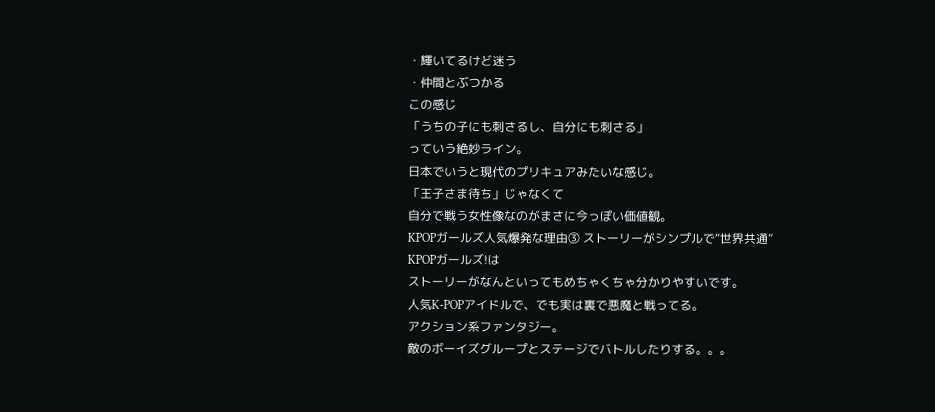・輝いてるけど迷う
・仲間とぶつかる
この感じ
「うちの子にも刺さるし、自分にも刺さる」
っていう絶妙ライン。
日本でいうと現代のプリキュアみたいな感じ。
「王子さま待ち」じゃなくて
自分で戦う女性像なのがまさに今っぽい価値観。
KPOPガールズ人気爆発な理由③ ストーリーがシンプルで“世界共通”
KPOPガールズ!は
ストーリーがなんといってもめちゃくちゃ分かりやすいです。
人気K-POPアイドルで、でも実は裏で悪魔と戦ってる。
アクション系ファンタジー。
敵のボーイズグループとステージでバトルしたりする。。。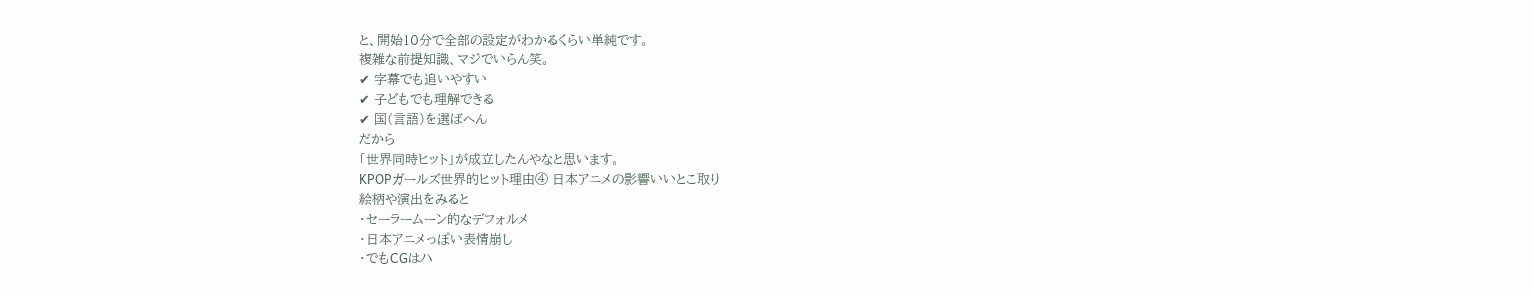と、開始10分で全部の設定がわかるくらい単純です。
複雑な前提知識、マジでいらん笑。
✔ 字幕でも追いやすい
✔ 子どもでも理解できる
✔ 国(言語)を選ばへん
だから
「世界同時ヒット」が成立したんやなと思います。
KPOPガールズ世界的ヒット理由④ 日本アニメの影響いいとこ取り
絵柄や演出をみると
・セーラームーン的なデフォルメ
・日本アニメっぽい表情崩し
・でもCGはハ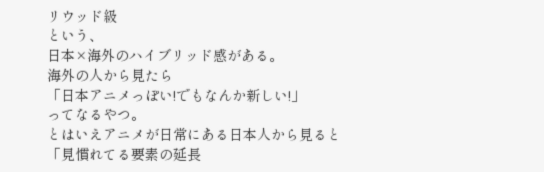リウッド級
という、
日本×海外のハイブリッド感がある。
海外の人から見たら
「日本アニメっぽい!でもなんか新しい!」
ってなるやつ。
とはいえアニメが日常にある日本人から見ると
「見慣れてる要素の延長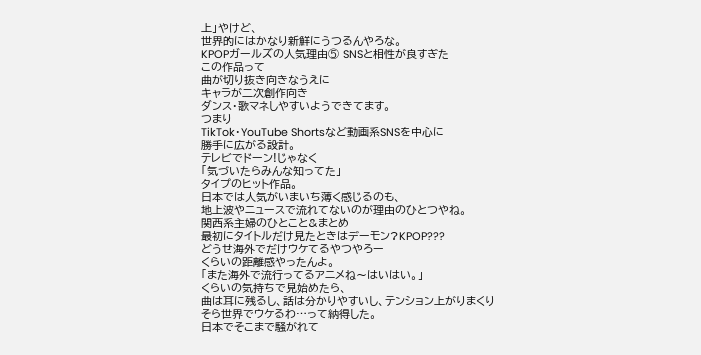上」やけど、
世界的にはかなり新鮮にうつるんやろな。
KPOPガールズの人気理由⑤ SNSと相性が良すぎた
この作品って
曲が切り抜き向きなうえに
キャラが二次創作向き
ダンス・歌マネしやすいようできてます。
つまり
TikTok・YouTube Shortsなど動画系SNSを中心に
勝手に広がる設計。
テレビでドーン!じゃなく
「気づいたらみんな知ってた」
タイプのヒット作品。
日本では人気がいまいち薄く感じるのも、
地上波やニュースで流れてないのが理由のひとつやね。
関西系主婦のひとこと&まとめ
最初にタイトルだけ見たときはデーモン?KPOP???
どうせ海外でだけウケてるやつやろー
くらいの距離感やったんよ。
「また海外で流行ってるアニメね〜はいはい。」
くらいの気持ちで見始めたら、
曲は耳に残るし、話は分かりやすいし、テンション上がりまくり
そら世界でウケるわ…って納得した。
日本でそこまで騒がれて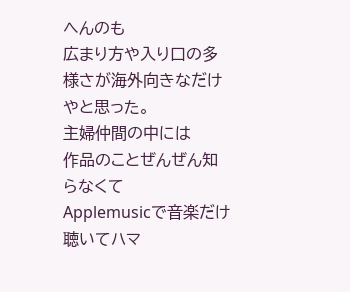へんのも
広まり方や入り口の多様さが海外向きなだけやと思った。
主婦仲間の中には
作品のことぜんぜん知らなくて
Applemusicで音楽だけ聴いてハマ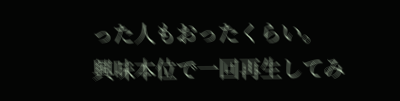った人もおったくらい。
興味本位で一回再生してみ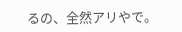るの、全然アリやで。